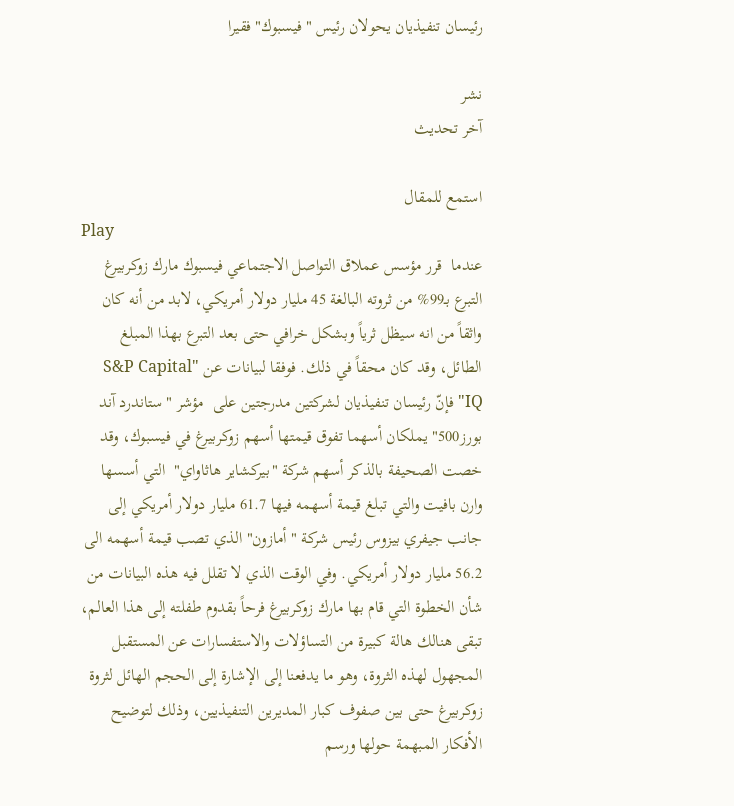رئيسان تنفيذيان يحولان رئيس "فيسبوك" فقيرا

نشر
آخر تحديث

استمع للمقال
Play
عندما  قرر مؤسس عملاق التواصل الاجتماعي فيسبوك مارك زوكربيرغ التبرع بـ99% من ثروته البالغة 45 مليار دولار أمريكي، لابد من أنه كان واثقاً من انه سيظل ثرياً وبشكل خرافي حتى بعد التبرع بهذا المبلغ الطائل، وقد كان محقاً في ذلك. فوفقا لبيانات عن "S&P Capital IQ" فإنّ رئيسان تنفيذيان لشركتين مدرجتين على  مؤشر "ستاندرد آند بورز500" يملكان أسهما تفوق قيمتها أسهم زوكربيرغ في فيسبوك، وقد خصت الصحيفة بالذكر أسهم شركة "بيركشاير هاثاواي"  التي أسسها وارن بافيت والتي تبلغ قيمة أسهمه فيها 61.7 مليار دولار أمريكي إلى جانب جيفري بيزوس رئيس شركة " أمازون" الذي تصب قيمة أسهمه الى 56.2 مليار دولار أمريكي. وفي الوقت الذي لا تقلل فيه هذه البيانات من شأن الخطوة التي قام بها مارك زوكربيرغ فرحاً بقدوم طفلته إلى هذا العالم، تبقى هنالك هالة كبيرة من التساؤلات والاستفسارات عن المستقبل المجهول لهذه الثروة، وهو ما يدفعنا إلى الإشارة إلى الحجم الهائل لثروة زوكربيرغ حتى بين صفوف كبار المديرين التنفيذيين، وذلك لتوضيح الأفكار المبهمة حولها ورسم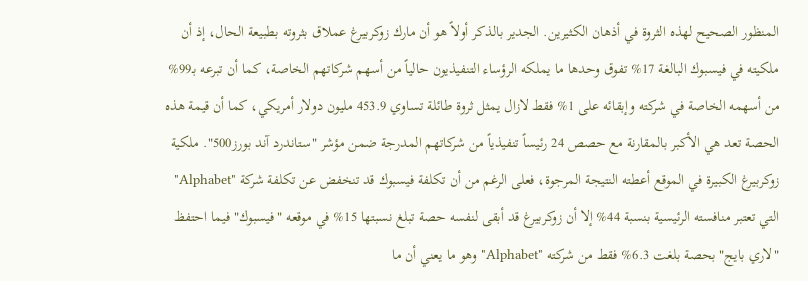المنظور الصحيح لهذه الثروة في أذهان الكثيرين. الجدير بالذكر أولاً هو أن مارك زوكربيرغ عملاق بثروته بطبيعة الحال، إذ أن ملكيته في فيسبوك البالغة 17% تفوق وحدها ما يملكه الرؤساء التنفيذيون حالياً من أسهم شركاتهم الخاصة، كما أن تبرعه بـ99% من أسهمه الخاصة في شركته وإبقائه على 1% فقط لازال يمثل ثروة طائلة تساوي 453.9 مليون دولار أمريكي، كما أن قيمة هذه الحصة تعد هي الأكبر بالمقارنة مع حصص 24 رئيساً تنفيذياً من شركاتهم المدرجة ضمن مؤشر "ستاندرد آند بورز500". ملكية زوكربيرغ الكبيرة في الموقع أعطته النتيجة المرجوة، فعلى الرغم من أن تكلفة فيسبوك قد تنخفض عن تكلفة شركة "Alphabet" التي تعتبر منافسته الرئيسية بنسبة 44% إلا أن زوكربيرغ قد أبقى لنفسه حصة تبلغ نسبتها 15% في موقعه "فيسبوك" فيما احتفظ "لاري بايج" بحصة بلغت 6.3% فقط من شركته "Alphabet" وهو ما يعني أن ما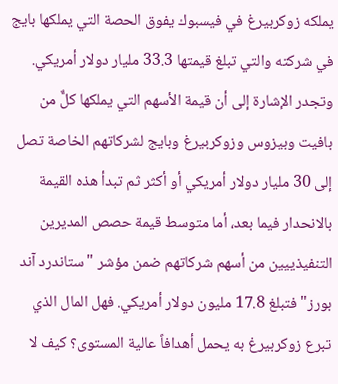يملكه زوكربيرغ في فيسبوك يفوق الحصة التي يملكها بايج في شركته والتي تبلغ قيمتها 33.3 مليار دولار أمريكي. وتجدر الإشارة إلى أن قيمة الأسهم التي يملكها كلٌّ من بافيت وبيزوس وزوكربيرغ وبايج لشركاتهم الخاصة تصل إلى 30 مليار دولار أمريكي أو أكثر ثم تبدأ هذه القيمة بالانحدار فيما بعد، أما متوسط قيمة حصص المديرين التنفيذييين من أسهم شركاتهم ضمن مؤشر "ستاندرد آند بورز" فتبلغ 17.8 مليون دولار أمريكي. فهل المال الذي تبرع زوكربيرغ به يحمل أهدافاً عالية المستوى؟ كيف لا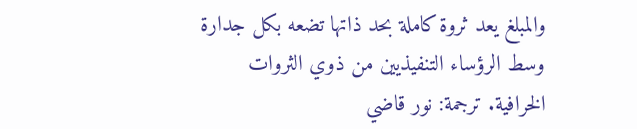والمبلغ يعد ثروة كاملة بحد ذاتها تضعه بكل جدارة وسط الرؤساء التنفيذيين من ذوي الثروات الخرافية. ترجمة: نور قاضي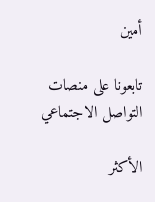أمين

تابعونا على منصات التواصل الاجتماعي

الأكثر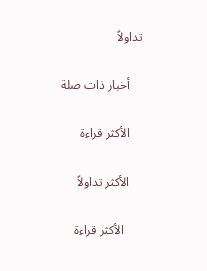تداولاً

    أخبار ذات صلة

    الأكثر قراءة

    الأكثر تداولاً

      الأكثر قراءة